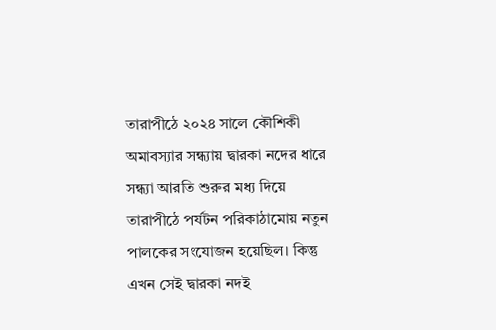তারাপীঠে ২০২৪ সালে কৌশিকী অমাবস্যার সন্ধ্যায় দ্বারকা নদের ধারে সন্ধ্যা আরতি শুরুর মধ্য দিয়ে তারাপীঠে পর্যটন পরিকাঠামোয় নতুন পালকের সংযোজন হয়েছিল। কিন্তু এখন সেই দ্বারকা নদই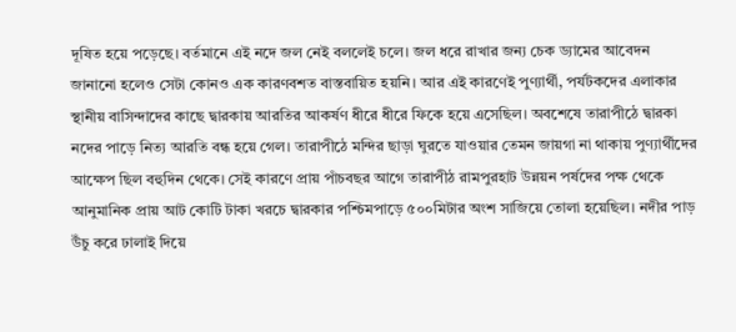দূষিত হয়ে পড়েছে। বর্তমানে এই নদে জল নেই বললেই চলে। জল ধরে রাখার জন্য চেক ড্যামের আবেদন জানানো হলেও সেটা কোনও এক কারণবশত বাস্তবায়িত হয়নি। আর এই কারণেই পুণ্যার্থী, পর্যটকদের এলাকার স্থানীয় বাসিন্দাদের কাছে দ্বারকায় আরতির আকর্ষণ ধীরে ধীরে ফিকে হয়ে এসেছিল। অবশেষে তারাপীঠে দ্বারকা নদের পাড়ে নিত্য আরতি বন্ধ হয়ে গেল। তারাপীঠে মন্দির ছাড়া ঘুরতে যাওয়ার তেমন জায়গা না থাকায় পুণ্যার্থীদের আক্ষেপ ছিল বহুদিন থেকে। সেই কারণে প্রায় পাঁচবছর আগে তারাপীঠ রামপুরহাট উন্নয়ন পর্ষদের পক্ষ থেকে আনুমানিক প্রায় আট কোটি টাকা খরচে দ্বারকার পশ্চিমপাড়ে ৫০০মিটার অংশ সাজিয়ে তোলা হয়েছিল। নদীর পাড় উঁচু করে ঢালাই দিয়ে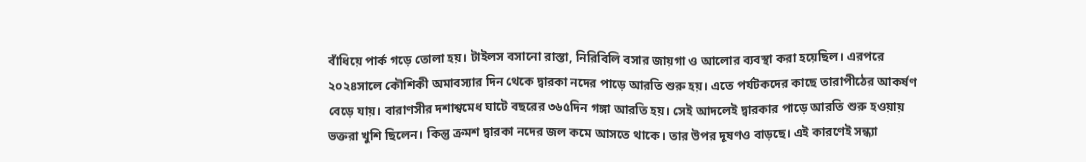বাঁধিয়ে পার্ক গড়ে তোলা হয়। টাইলস বসানো রাস্তা, নিরিবিলি বসার জায়গা ও আলোর ব্যবস্থা করা হয়েছিল। এরপরে ২০২৪সালে কৌশিকী অমাবস্যার দিন থেকে দ্বারকা নদের পাড়ে আরতি শুরু হয়। এতে পর্যটকদের কাছে তারাপীঠের আকর্ষণ বেড়ে যায়। বারাণসীর দশাশ্বমেধ ঘাটে বছরের ৩৬৫দিন গঙ্গা আরতি হয়। সেই আদলেই দ্বারকার পাড়ে আরতি শুরু হওয়ায় ভক্তরা খুশি ছিলেন। কিন্তু ক্রমশ দ্বারকা নদের জল কমে আসতে থাকে। তার উপর দূষণও বাড়ছে। এই কারণেই সন্ধ্যা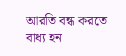আরতি বন্ধ করতে বাধ্য হন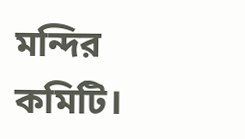মন্দির কমিটি।